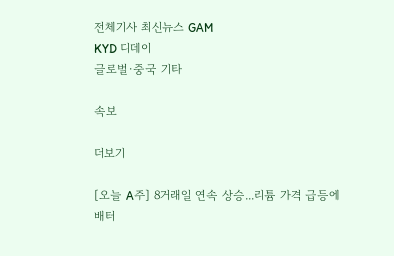전체기사 최신뉴스 GAM
KYD 디데이
글로벌·중국 기타

속보

더보기

[오늘 A주] 8거래일 연속 상승...리튬 가격 급등에 배터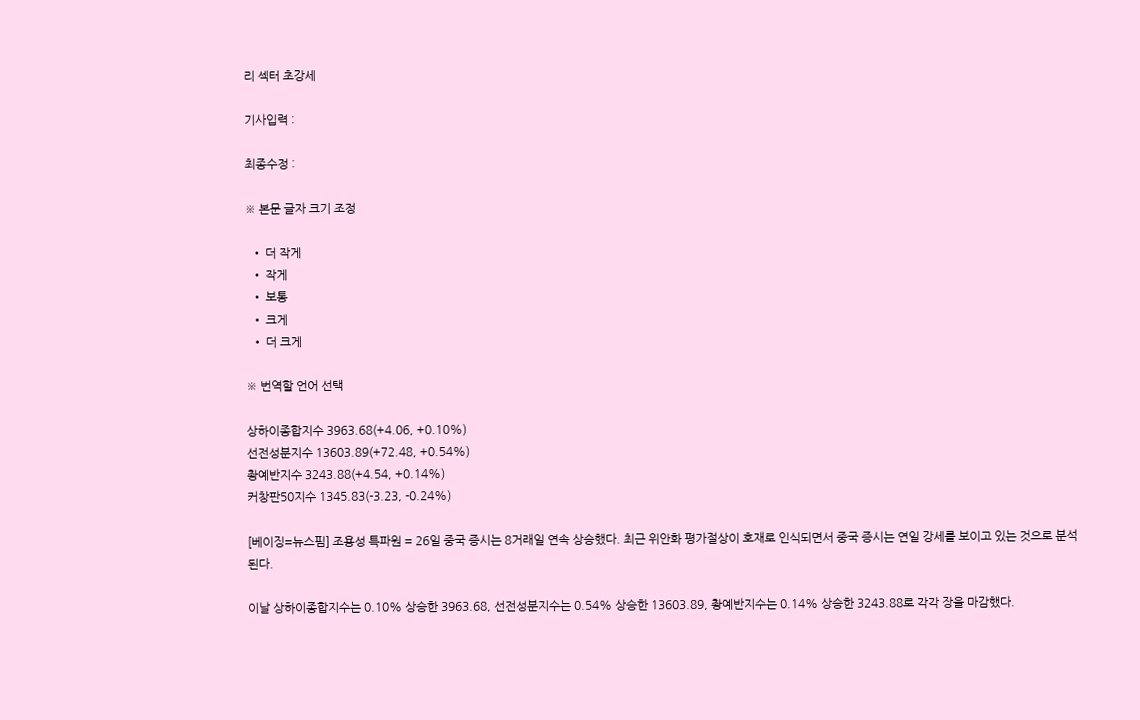리 섹터 초강세

기사입력 :

최종수정 :

※ 본문 글자 크기 조정

  • 더 작게
  • 작게
  • 보통
  • 크게
  • 더 크게

※ 번역할 언어 선택

상하이종합지수 3963.68(+4.06, +0.10%)
선전성분지수 13603.89(+72.48, +0.54%)
촹예반지수 3243.88(+4.54, +0.14%)
커창판50지수 1345.83(-3.23, -0.24%)

[베이징=뉴스핌] 조용성 특파원 = 26일 중국 증시는 8거래일 연속 상승했다. 최근 위안화 평가절상이 호재로 인식되면서 중국 증시는 연일 강세를 보이고 있는 것으로 분석된다.

이날 상하이종합지수는 0.10% 상승한 3963.68, 선전성분지수는 0.54% 상승한 13603.89, 촹예반지수는 0.14% 상승한 3243.88로 각각 장을 마감했다.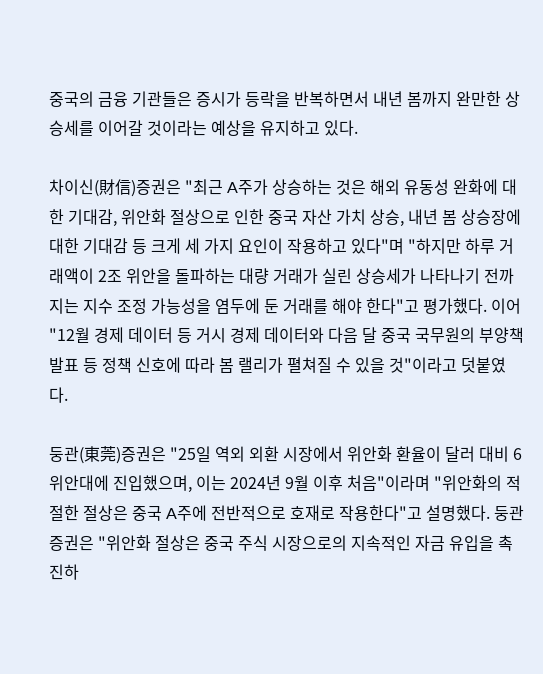중국의 금융 기관들은 증시가 등락을 반복하면서 내년 봄까지 완만한 상승세를 이어갈 것이라는 예상을 유지하고 있다.

차이신(財信)증권은 "최근 A주가 상승하는 것은 해외 유동성 완화에 대한 기대감, 위안화 절상으로 인한 중국 자산 가치 상승, 내년 봄 상승장에 대한 기대감 등 크게 세 가지 요인이 작용하고 있다"며 "하지만 하루 거래액이 2조 위안을 돌파하는 대량 거래가 실린 상승세가 나타나기 전까지는 지수 조정 가능성을 염두에 둔 거래를 해야 한다"고 평가했다. 이어 "12월 경제 데이터 등 거시 경제 데이터와 다음 달 중국 국무원의 부양책 발표 등 정책 신호에 따라 봄 랠리가 펼쳐질 수 있을 것"이라고 덧붙였다.

둥관(東莞)증권은 "25일 역외 외환 시장에서 위안화 환율이 달러 대비 6위안대에 진입했으며, 이는 2024년 9월 이후 처음"이라며 "위안화의 적절한 절상은 중국 A주에 전반적으로 호재로 작용한다"고 설명했다. 둥관증권은 "위안화 절상은 중국 주식 시장으로의 지속적인 자금 유입을 촉진하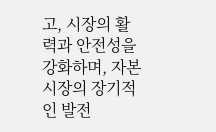고, 시장의 활력과 안전성을 강화하며, 자본시장의 장기적인 발전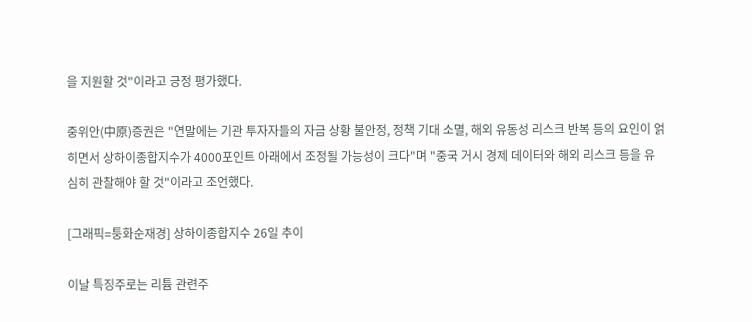을 지원할 것"이라고 긍정 평가했다.

중위안(中原)증권은 "연말에는 기관 투자자들의 자금 상황 불안정, 정책 기대 소멸, 해외 유동성 리스크 반복 등의 요인이 얽히면서 상하이종합지수가 4000포인트 아래에서 조정될 가능성이 크다"며 "중국 거시 경제 데이터와 해외 리스크 등을 유심히 관찰해야 할 것"이라고 조언했다.

[그래픽=퉁화순재경] 상하이종합지수 26일 추이

이날 특징주로는 리튬 관련주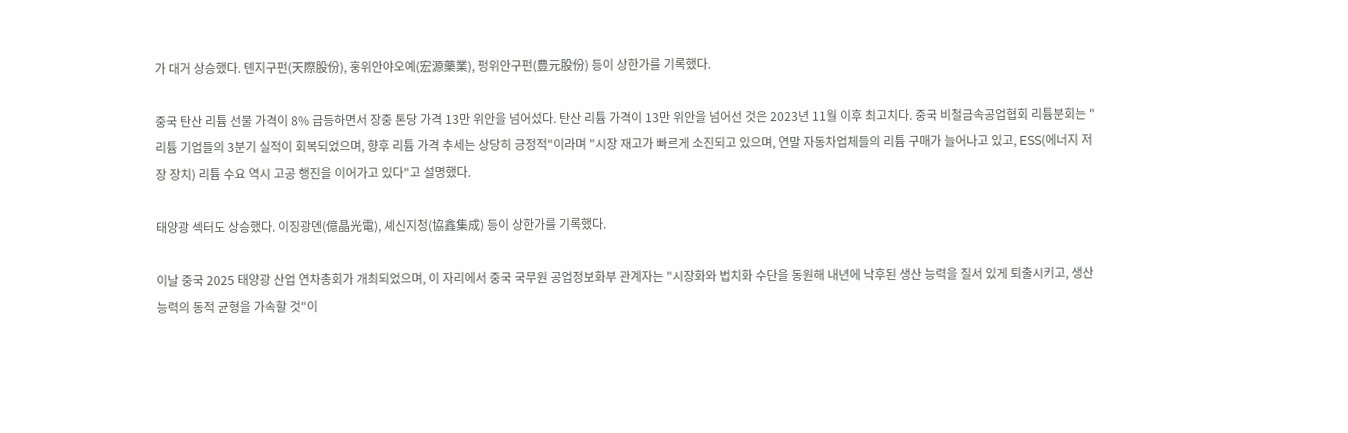가 대거 상승했다. 톈지구펀(天際股份), 훙위안야오예(宏源藥業), 펑위안구펀(豊元股份) 등이 상한가를 기록했다.

중국 탄산 리튬 선물 가격이 8% 급등하면서 장중 톤당 가격 13만 위안을 넘어섰다. 탄산 리튬 가격이 13만 위안을 넘어선 것은 2023년 11월 이후 최고치다. 중국 비철금속공업협회 리튬분회는 "리튬 기업들의 3분기 실적이 회복되었으며, 향후 리튬 가격 추세는 상당히 긍정적"이라며 "시장 재고가 빠르게 소진되고 있으며, 연말 자동차업체들의 리튬 구매가 늘어나고 있고, ESS(에너지 저장 장치) 리튬 수요 역시 고공 행진을 이어가고 있다"고 설명했다.

태양광 섹터도 상승했다. 이징광뎬(億晶光電), 셰신지청(協鑫集成) 등이 상한가를 기록했다.

이날 중국 2025 태양광 산업 연차총회가 개최되었으며, 이 자리에서 중국 국무원 공업정보화부 관계자는 "시장화와 법치화 수단을 동원해 내년에 낙후된 생산 능력을 질서 있게 퇴출시키고, 생산 능력의 동적 균형을 가속할 것"이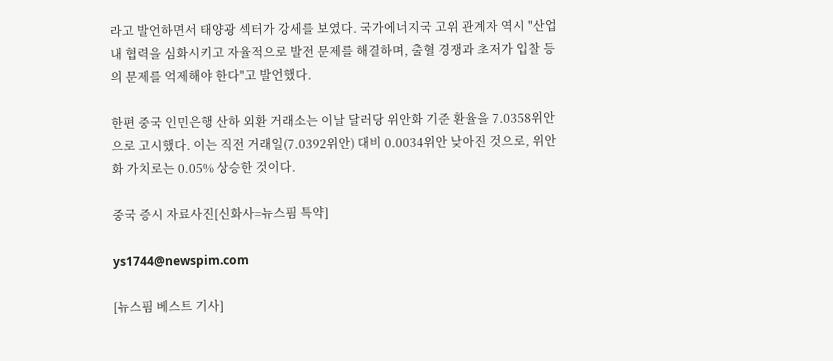라고 발언하면서 태양광 섹터가 강세를 보였다. 국가에너지국 고위 관계자 역시 "산업 내 협력을 심화시키고 자율적으로 발전 문제를 해결하며, 출혈 경쟁과 초저가 입찰 등의 문제를 억제해야 한다"고 발언했다.

한편 중국 인민은행 산하 외환 거래소는 이날 달러당 위안화 기준 환율을 7.0358위안으로 고시했다. 이는 직전 거래일(7.0392위안) 대비 0.0034위안 낮아진 것으로, 위안화 가치로는 0.05% 상승한 것이다.

중국 증시 자료사진[신화사=뉴스핌 특약]

ys1744@newspim.com

[뉴스핌 베스트 기사]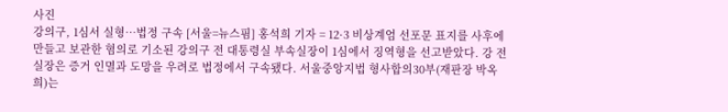사진
강의구, 1심서 실형…법정 구속 [서울=뉴스핌] 홍석희 기자 = 12·3 비상계엄 선포문 표지를 사후에 만들고 보관한 혐의로 기소된 강의구 전 대통령실 부속실장이 1심에서 징역형을 선고받았다. 강 전 실장은 증거 인멸과 도망을 우려로 법정에서 구속됐다. 서울중앙지법 형사합의30부(재판장 박옥희)는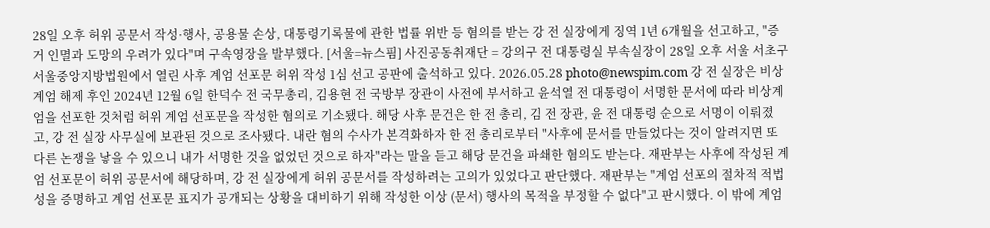28일 오후 허위 공문서 작성·행사, 공용물 손상, 대통령기록물에 관한 법률 위반 등 혐의를 받는 강 전 실장에게 징역 1년 6개월을 선고하고, "증거 인멸과 도망의 우려가 있다"며 구속영장을 발부했다. [서울=뉴스핌] 사진공동취재단 = 강의구 전 대통령실 부속실장이 28일 오후 서울 서초구 서울중앙지방법원에서 열린 사후 계엄 선포문 허위 작성 1심 선고 공판에 출석하고 있다. 2026.05.28 photo@newspim.com 강 전 실장은 비상계엄 해제 후인 2024년 12월 6일 한덕수 전 국무총리, 김용현 전 국방부 장관이 사전에 부서하고 윤석열 전 대통령이 서명한 문서에 따라 비상계엄을 선포한 것처럼 허위 계엄 선포문을 작성한 혐의로 기소됐다. 해당 사후 문건은 한 전 총리, 김 전 장관, 윤 전 대통령 순으로 서명이 이뤄졌고, 강 전 실장 사무실에 보관된 것으로 조사됐다. 내란 혐의 수사가 본격화하자 한 전 총리로부터 "사후에 문서를 만들었다는 것이 알려지면 또 다른 논쟁을 낳을 수 있으니 내가 서명한 것을 없었던 것으로 하자"라는 말을 듣고 해당 문건을 파쇄한 혐의도 받는다. 재판부는 사후에 작성된 계엄 선포문이 허위 공문서에 해당하며, 강 전 실장에게 허위 공문서를 작성하려는 고의가 있었다고 판단했다. 재판부는 "계엄 선포의 절차적 적법성을 증명하고 계엄 선포문 표지가 공개되는 상황을 대비하기 위해 작성한 이상 (문서) 행사의 목적을 부정할 수 없다"고 판시했다. 이 밖에 계엄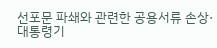선포문 파쇄와 관련한 공용서류 손상·대통령기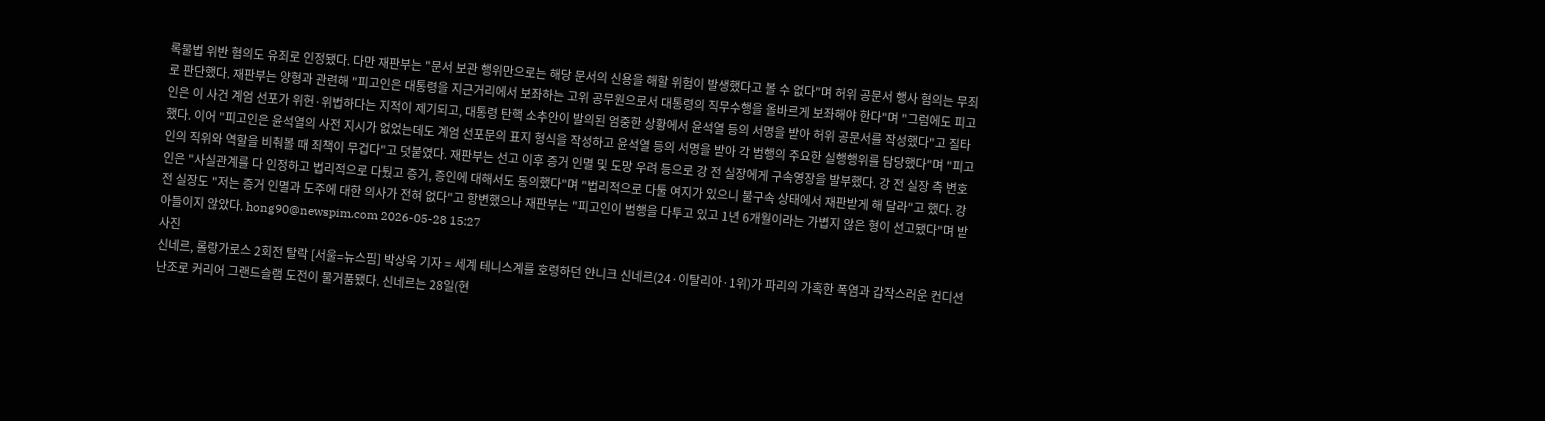록물법 위반 혐의도 유죄로 인정됐다. 다만 재판부는 "문서 보관 행위만으로는 해당 문서의 신용을 해할 위험이 발생했다고 볼 수 없다"며 허위 공문서 행사 혐의는 무죄로 판단했다. 재판부는 양형과 관련해 "피고인은 대통령을 지근거리에서 보좌하는 고위 공무원으로서 대통령의 직무수행을 올바르게 보좌해야 한다"며 "그럼에도 피고인은 이 사건 계엄 선포가 위헌·위법하다는 지적이 제기되고, 대통령 탄핵 소추안이 발의된 엄중한 상황에서 윤석열 등의 서명을 받아 허위 공문서를 작성했다"고 질타했다. 이어 "피고인은 윤석열의 사전 지시가 없었는데도 계엄 선포문의 표지 형식을 작성하고 윤석열 등의 서명을 받아 각 범행의 주요한 실행행위를 담당했다"며 "피고인의 직위와 역할을 비춰볼 때 죄책이 무겁다"고 덧붙였다. 재판부는 선고 이후 증거 인멸 및 도망 우려 등으로 강 전 실장에게 구속영장을 발부했다. 강 전 실장 측 변호인은 "사실관계를 다 인정하고 법리적으로 다퉜고 증거, 증인에 대해서도 동의했다"며 "법리적으로 다툴 여지가 있으니 불구속 상태에서 재판받게 해 달라"고 했다. 강 전 실장도 "저는 증거 인멸과 도주에 대한 의사가 전혀 없다"고 항변했으나 재판부는 "피고인이 범행을 다투고 있고 1년 6개월이라는 가볍지 않은 형이 선고됐다"며 받아들이지 않았다. hong90@newspim.com 2026-05-28 15:27
사진
신네르, 롤랑가로스 2회전 탈락 [서울=뉴스핌] 박상욱 기자 = 세계 테니스계를 호령하던 얀니크 신네르(24·이탈리아·1위)가 파리의 가혹한 폭염과 갑작스러운 컨디션 난조로 커리어 그랜드슬램 도전이 물거품됐다. 신네르는 28일(현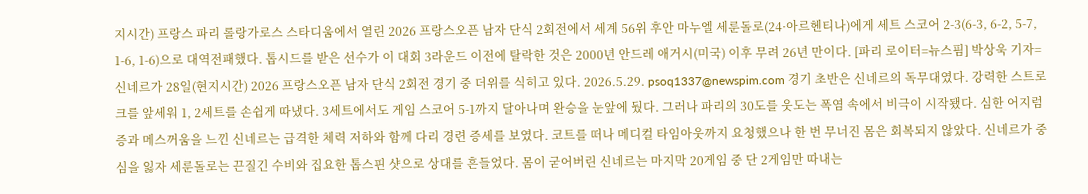지시간) 프랑스 파리 롤랑가로스 스타디움에서 열린 2026 프랑스오픈 남자 단식 2회전에서 세계 56위 후안 마누엘 세룬돌로(24·아르헨티나)에게 세트 스코어 2-3(6-3, 6-2, 5-7, 1-6, 1-6)으로 대역전패했다. 톱시드를 받은 선수가 이 대회 3라운드 이전에 탈락한 것은 2000년 안드레 애거시(미국) 이후 무려 26년 만이다. [파리 로이터=뉴스핌] 박상욱 기자=신네르가 28일(현지시간) 2026 프랑스오픈 남자 단식 2회전 경기 중 더위를 식히고 있다. 2026.5.29. psoq1337@newspim.com 경기 초반은 신네르의 독무대였다. 강력한 스트로크를 앞세워 1, 2세트를 손쉽게 따냈다. 3세트에서도 게임 스코어 5-1까지 달아나며 완승을 눈앞에 뒀다. 그러나 파리의 30도를 웃도는 폭염 속에서 비극이 시작됐다. 심한 어지럼증과 메스꺼움을 느낀 신네르는 급격한 체력 저하와 함께 다리 경련 증세를 보였다. 코트를 떠나 메디컬 타임아웃까지 요청했으나 한 번 무너진 몸은 회복되지 않았다. 신네르가 중심을 잃자 세룬돌로는 끈질긴 수비와 집요한 톱스핀 샷으로 상대를 흔들었다. 몸이 굳어버린 신네르는 마지막 20게임 중 단 2게임만 따내는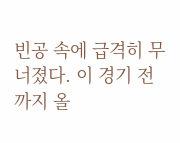빈공 속에 급격히 무너졌다. 이 경기 전까지 올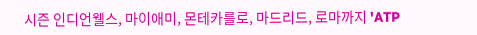시즌 인디언웰스, 마이애미, 몬테카를로, 마드리드, 로마까지 'ATP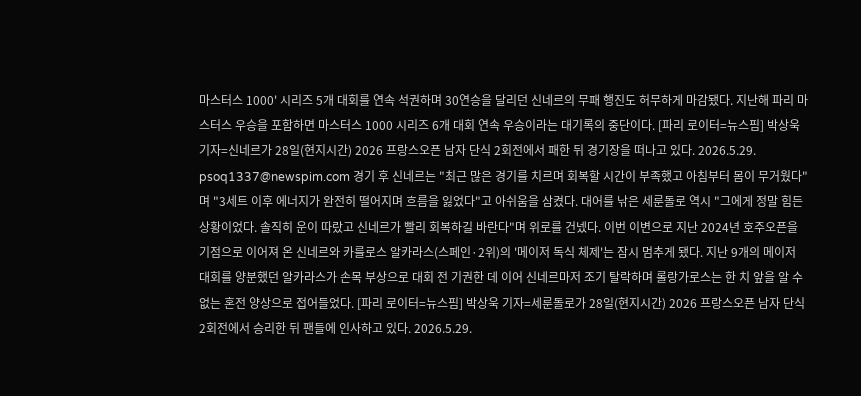마스터스 1000' 시리즈 5개 대회를 연속 석권하며 30연승을 달리던 신네르의 무패 행진도 허무하게 마감됐다. 지난해 파리 마스터스 우승을 포함하면 마스터스 1000 시리즈 6개 대회 연속 우승이라는 대기록의 중단이다. [파리 로이터=뉴스핌] 박상욱 기자=신네르가 28일(현지시간) 2026 프랑스오픈 남자 단식 2회전에서 패한 뒤 경기장을 떠나고 있다. 2026.5.29. psoq1337@newspim.com 경기 후 신네르는 "최근 많은 경기를 치르며 회복할 시간이 부족했고 아침부터 몸이 무거웠다"며 "3세트 이후 에너지가 완전히 떨어지며 흐름을 잃었다"고 아쉬움을 삼켰다. 대어를 낚은 세룬돌로 역시 "그에게 정말 힘든 상황이었다. 솔직히 운이 따랐고 신네르가 빨리 회복하길 바란다"며 위로를 건넸다. 이번 이변으로 지난 2024년 호주오픈을 기점으로 이어져 온 신네르와 카를로스 알카라스(스페인·2위)의 '메이저 독식 체제'는 잠시 멈추게 됐다. 지난 9개의 메이저 대회를 양분했던 알카라스가 손목 부상으로 대회 전 기권한 데 이어 신네르마저 조기 탈락하며 롤랑가로스는 한 치 앞을 알 수 없는 혼전 양상으로 접어들었다. [파리 로이터=뉴스핌] 박상욱 기자=세룬돌로가 28일(현지시간) 2026 프랑스오픈 남자 단식 2회전에서 승리한 뒤 팬들에 인사하고 있다. 2026.5.29.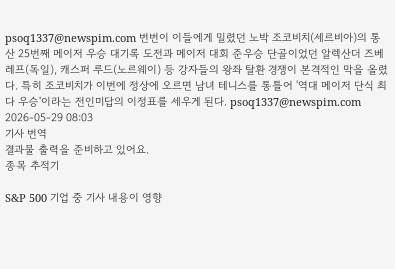psoq1337@newspim.com 번번이 이들에게 밀렸던 노박 조코비치(세르비아)의 통산 25번째 메이저 우승 대기록 도전과 메이저 대회 준우승 단골이었던 알렉산더 즈베레프(독일), 캐스퍼 루드(노르웨이) 등 강자들의 왕좌 탈환 경쟁이 본격적인 막을 올렸다. 특히 조코비치가 이번에 정상에 오르면 남녀 테니스를 통틀어 '역대 메이저 단식 최다 우승'이라는 전인미답의 이정표를 세우게 된다. psoq1337@newspim.com 2026-05-29 08:03
기사 번역
결과물 출력을 준비하고 있어요.
종목 추적기

S&P 500 기업 중 기사 내용이 영향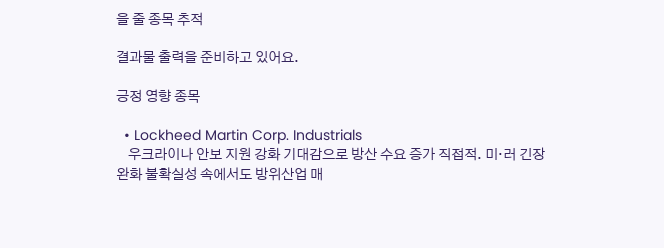을 줄 종목 추적

결과물 출력을 준비하고 있어요.

긍정 영향 종목

  • Lockheed Martin Corp. Industrials
    우크라이나 안보 지원 강화 기대감으로 방산 수요 증가 직접적. 미·러 긴장 완화 불확실성 속에서도 방위산업 매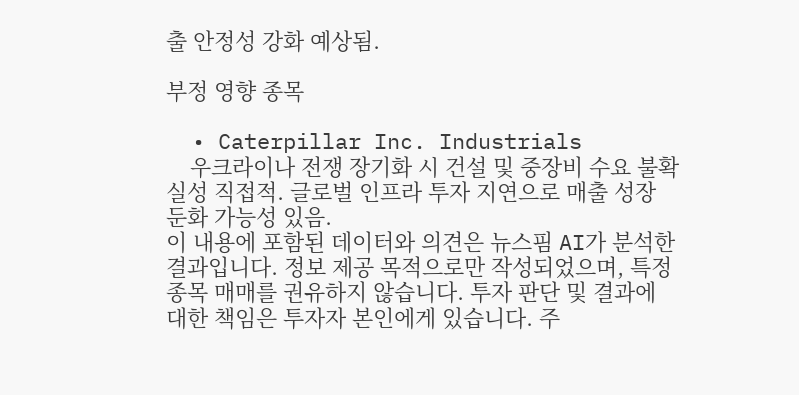출 안정성 강화 예상됨.

부정 영향 종목

  • Caterpillar Inc. Industrials
    우크라이나 전쟁 장기화 시 건설 및 중장비 수요 불확실성 직접적. 글로벌 인프라 투자 지연으로 매출 성장 둔화 가능성 있음.
이 내용에 포함된 데이터와 의견은 뉴스핌 AI가 분석한 결과입니다. 정보 제공 목적으로만 작성되었으며, 특정 종목 매매를 권유하지 않습니다. 투자 판단 및 결과에 대한 책임은 투자자 본인에게 있습니다. 주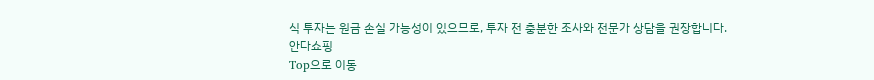식 투자는 원금 손실 가능성이 있으므로, 투자 전 충분한 조사와 전문가 상담을 권장합니다.
안다쇼핑
Top으로 이동